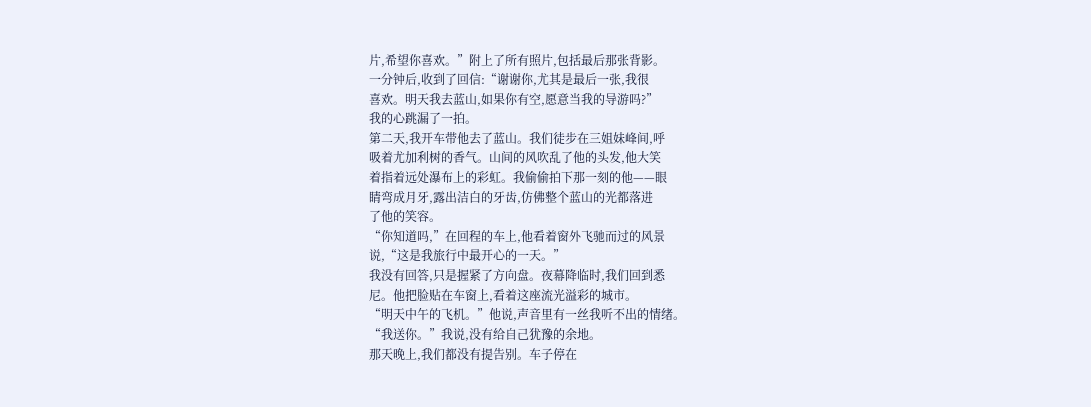片,希望你喜欢。”附上了所有照片,包括最后那张背影。
一分钟后,收到了回信:“谢谢你,尤其是最后一张,我很
喜欢。明天我去蓝山,如果你有空,愿意当我的导游吗?”
我的心跳漏了一拍。
第二天,我开车带他去了蓝山。我们徒步在三姐妹峰间,呼
吸着尤加利树的香气。山间的风吹乱了他的头发,他大笑
着指着远处瀑布上的彩虹。我偷偷拍下那一刻的他——眼
睛弯成月牙,露出洁白的牙齿,仿佛整个蓝山的光都落进
了他的笑容。
“你知道吗,”在回程的车上,他看着窗外飞驰而过的风景
说,“这是我旅行中最开心的一天。”
我没有回答,只是握紧了方向盘。夜幕降临时,我们回到悉
尼。他把脸贴在车窗上,看着这座流光溢彩的城市。
“明天中午的飞机。”他说,声音里有一丝我听不出的情绪。
“我送你。”我说,没有给自己犹豫的余地。
那天晚上,我们都没有提告别。车子停在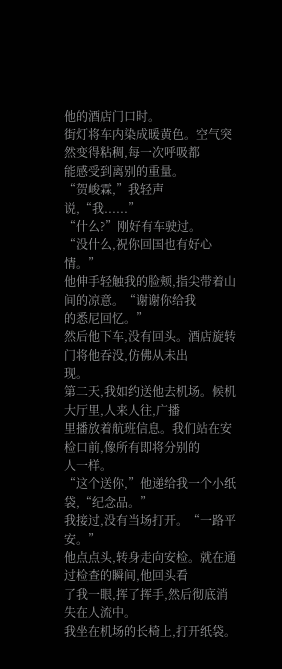他的酒店门口时。
街灯将车内染成暖黄色。空气突然变得粘稠,每一次呼吸都
能感受到离别的重量。
“贺峻霖,”我轻声说,“我......”
“什么?”刚好有车驶过。
“没什么,祝你回国也有好心情。”
他伸手轻触我的脸颊,指尖带着山间的凉意。“谢谢你给我
的悉尼回忆。”
然后他下车,没有回头。酒店旋转门将他吞没,仿佛从未出
现。
第二天,我如约送他去机场。候机大厅里,人来人往,广播
里播放着航班信息。我们站在安检口前,像所有即将分别的
人一样。
“这个送你,”他递给我一个小纸袋,“纪念品。”
我接过,没有当场打开。“一路平安。”
他点点头,转身走向安检。就在通过检查的瞬间,他回头看
了我一眼,挥了挥手,然后彻底消失在人流中。
我坐在机场的长椅上,打开纸袋。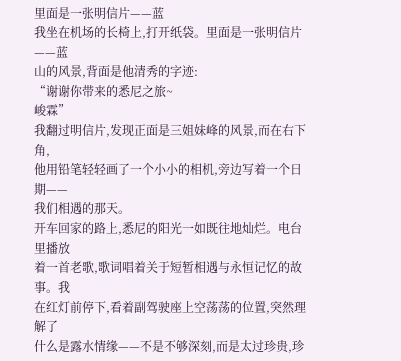里面是一张明信片——蓝
我坐在机场的长椅上,打开纸袋。里面是一张明信片——蓝
山的风景,背面是他清秀的字迹:
“谢谢你带来的悉尼之旅~
峻霖”
我翻过明信片,发现正面是三姐妹峰的风景,而在右下角,
他用铅笔轻轻画了一个小小的相机,旁边写着一个日期——
我们相遇的那天。
开车回家的路上,悉尼的阳光一如既往地灿烂。电台里播放
着一首老歌,歌词唱着关于短暂相遇与永恒记忆的故事。我
在红灯前停下,看着副驾驶座上空荡荡的位置,突然理解了
什么是露水情缘——不是不够深刻,而是太过珍贵,珍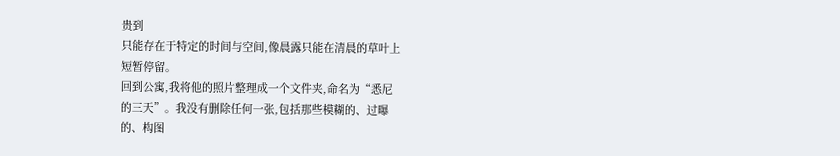贵到
只能存在于特定的时间与空间,像晨露只能在清晨的草叶上
短暂停留。
回到公寓,我将他的照片整理成一个文件夹,命名为“悉尼
的三天”。我没有删除任何一张,包括那些模糊的、过曝
的、构图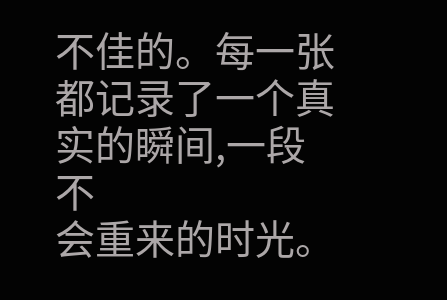不佳的。每一张都记录了一个真实的瞬间,一段不
会重来的时光。